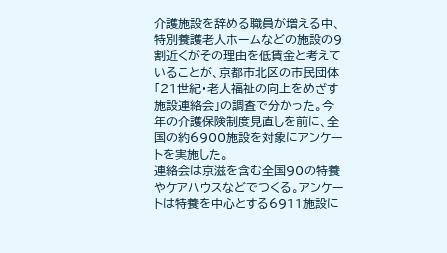介護施設を辞める職員が増える中、特別養護老人ホームなどの施設の9割近くがその理由を低賃金と考えていることが、京都市北区の市民団体「21世紀・老人福祉の向上をめざす施設連絡会」の調査で分かった。今年の介護保険制度見直しを前に、全国の約6900施設を対象にアンケートを実施した。
連絡会は京滋を含む全国90の特養やケアハウスなどでつくる。アンケートは特養を中心とする6911施設に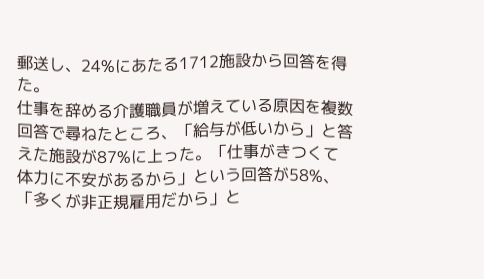郵送し、24%にあたる1712施設から回答を得た。
仕事を辞める介護職員が増えている原因を複数回答で尋ねたところ、「給与が低いから」と答えた施設が87%に上った。「仕事がきつくて体力に不安があるから」という回答が58%、「多くが非正規雇用だから」と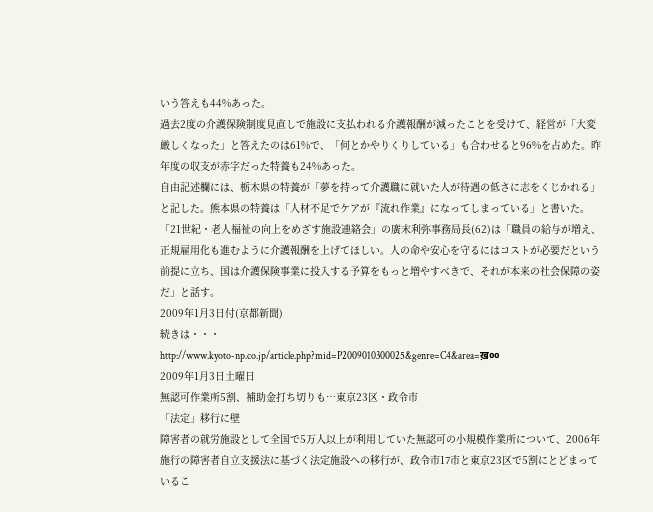いう答えも44%あった。
過去2度の介護保険制度見直しで施設に支払われる介護報酬が減ったことを受けて、経営が「大変厳しくなった」と答えたのは61%で、「何とかやりくりしている」も合わせると96%を占めた。昨年度の収支が赤字だった特養も24%あった。
自由記述欄には、栃木県の特養が「夢を持って介護職に就いた人が待遇の低さに志をくじかれる」と記した。熊本県の特養は「人材不足でケアが『流れ作業』になってしまっている」と書いた。
「21世紀・老人福祉の向上をめざす施設連絡会」の廣末利弥事務局長(62)は「職員の給与が増え、正規雇用化も進むように介護報酬を上げてほしい。人の命や安心を守るにはコストが必要だという前提に立ち、国は介護保険事業に投入する予算をもっと増やすべきで、それが本来の社会保障の姿だ」と話す。
2009年1月3日付(京都新聞)
続きは・・・
http://www.kyoto-np.co.jp/article.php?mid=P2009010300025&genre=C4&area=ख़००
2009年1月3日土曜日
無認可作業所5割、補助金打ち切りも…東京23区・政令市
「法定」移行に壁
障害者の就労施設として全国で5万人以上が利用していた無認可の小規模作業所について、2006年施行の障害者自立支援法に基づく法定施設への移行が、政令市17市と東京23区で5割にとどまっているこ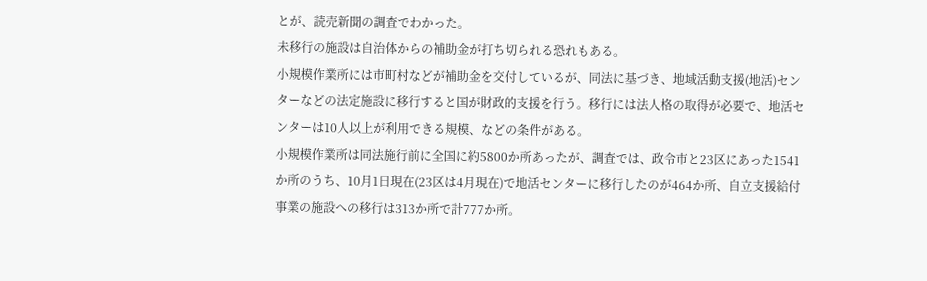とが、読売新聞の調査でわかった。
未移行の施設は自治体からの補助金が打ち切られる恐れもある。
小規模作業所には市町村などが補助金を交付しているが、同法に基づき、地域活動支援(地活)センターなどの法定施設に移行すると国が財政的支援を行う。移行には法人格の取得が必要で、地活センターは10人以上が利用できる規模、などの条件がある。
小規模作業所は同法施行前に全国に約5800か所あったが、調査では、政令市と23区にあった1541か所のうち、10月1日現在(23区は4月現在)で地活センターに移行したのが464か所、自立支援給付事業の施設への移行は313か所で計777か所。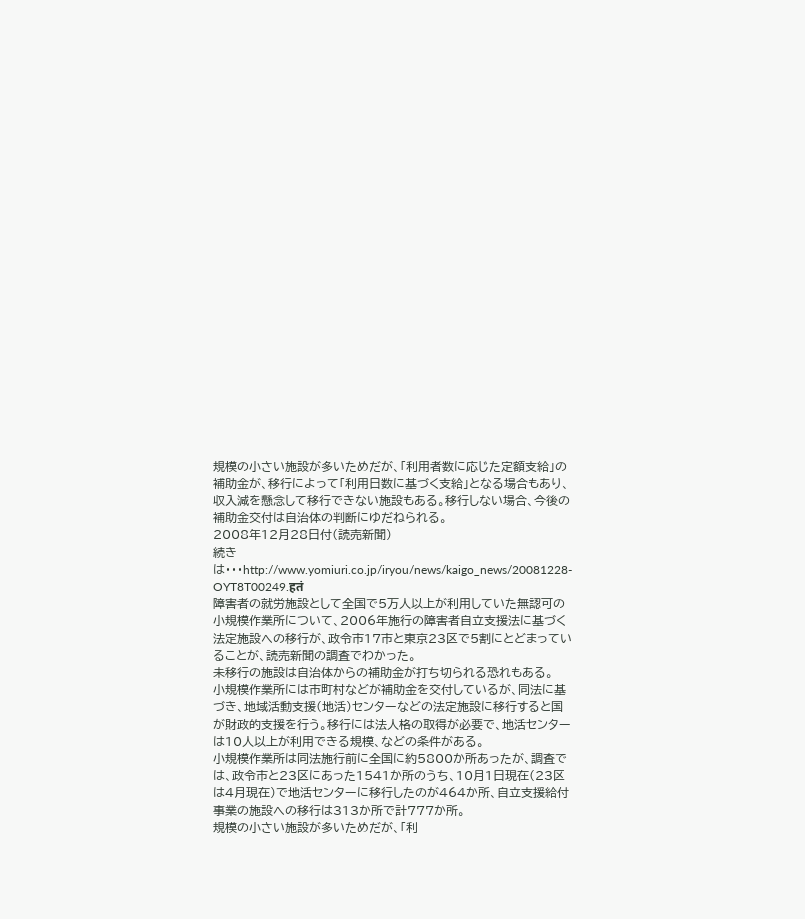規模の小さい施設が多いためだが、「利用者数に応じた定額支給」の補助金が、移行によって「利用日数に基づく支給」となる場合もあり、収入減を懸念して移行できない施設もある。移行しない場合、今後の補助金交付は自治体の判断にゆだねられる。
2008年12月28日付(読売新聞)
続きは・・・http://www.yomiuri.co.jp/iryou/news/kaigo_news/20081228-OYT8T00249.हतं
障害者の就労施設として全国で5万人以上が利用していた無認可の小規模作業所について、2006年施行の障害者自立支援法に基づく法定施設への移行が、政令市17市と東京23区で5割にとどまっていることが、読売新聞の調査でわかった。
未移行の施設は自治体からの補助金が打ち切られる恐れもある。
小規模作業所には市町村などが補助金を交付しているが、同法に基づき、地域活動支援(地活)センターなどの法定施設に移行すると国が財政的支援を行う。移行には法人格の取得が必要で、地活センターは10人以上が利用できる規模、などの条件がある。
小規模作業所は同法施行前に全国に約5800か所あったが、調査では、政令市と23区にあった1541か所のうち、10月1日現在(23区は4月現在)で地活センターに移行したのが464か所、自立支援給付事業の施設への移行は313か所で計777か所。
規模の小さい施設が多いためだが、「利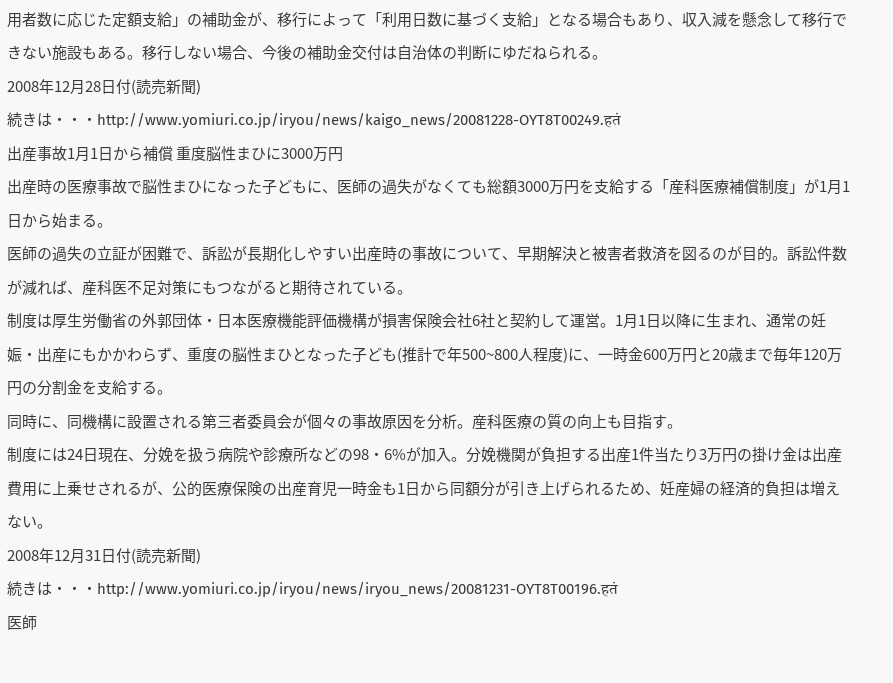用者数に応じた定額支給」の補助金が、移行によって「利用日数に基づく支給」となる場合もあり、収入減を懸念して移行できない施設もある。移行しない場合、今後の補助金交付は自治体の判断にゆだねられる。
2008年12月28日付(読売新聞)
続きは・・・http://www.yomiuri.co.jp/iryou/news/kaigo_news/20081228-OYT8T00249.हतं
出産事故1月1日から補償 重度脳性まひに3000万円
出産時の医療事故で脳性まひになった子どもに、医師の過失がなくても総額3000万円を支給する「産科医療補償制度」が1月1日から始まる。
医師の過失の立証が困難で、訴訟が長期化しやすい出産時の事故について、早期解決と被害者救済を図るのが目的。訴訟件数が減れば、産科医不足対策にもつながると期待されている。
制度は厚生労働省の外郭団体・日本医療機能評価機構が損害保険会社6社と契約して運営。1月1日以降に生まれ、通常の妊娠・出産にもかかわらず、重度の脳性まひとなった子ども(推計で年500~800人程度)に、一時金600万円と20歳まで毎年120万円の分割金を支給する。
同時に、同機構に設置される第三者委員会が個々の事故原因を分析。産科医療の質の向上も目指す。
制度には24日現在、分娩を扱う病院や診療所などの98・6%が加入。分娩機関が負担する出産1件当たり3万円の掛け金は出産費用に上乗せされるが、公的医療保険の出産育児一時金も1日から同額分が引き上げられるため、妊産婦の経済的負担は増えない。
2008年12月31日付(読売新聞)
続きは・・・http://www.yomiuri.co.jp/iryou/news/iryou_news/20081231-OYT8T00196.हतं
医師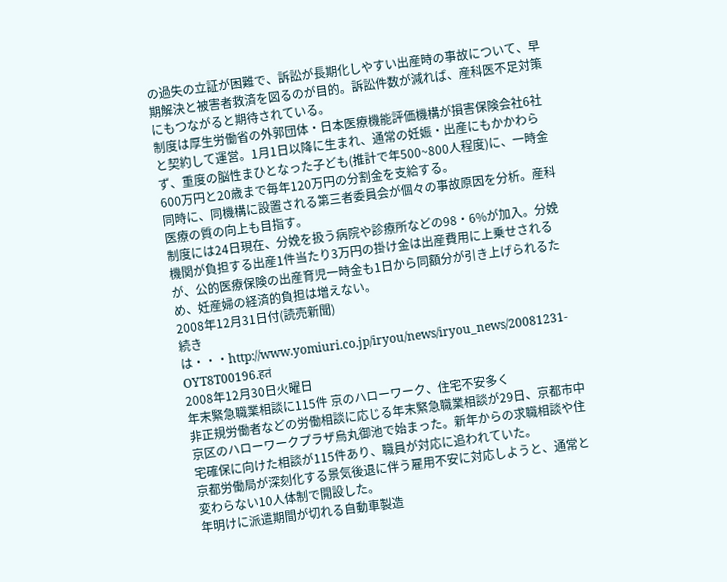の過失の立証が困難で、訴訟が長期化しやすい出産時の事故について、早期解決と被害者救済を図るのが目的。訴訟件数が減れば、産科医不足対策にもつながると期待されている。
制度は厚生労働省の外郭団体・日本医療機能評価機構が損害保険会社6社と契約して運営。1月1日以降に生まれ、通常の妊娠・出産にもかかわらず、重度の脳性まひとなった子ども(推計で年500~800人程度)に、一時金600万円と20歳まで毎年120万円の分割金を支給する。
同時に、同機構に設置される第三者委員会が個々の事故原因を分析。産科医療の質の向上も目指す。
制度には24日現在、分娩を扱う病院や診療所などの98・6%が加入。分娩機関が負担する出産1件当たり3万円の掛け金は出産費用に上乗せされるが、公的医療保険の出産育児一時金も1日から同額分が引き上げられるため、妊産婦の経済的負担は増えない。
2008年12月31日付(読売新聞)
続きは・・・http://www.yomiuri.co.jp/iryou/news/iryou_news/20081231-OYT8T00196.हतं
2008年12月30日火曜日
年末緊急職業相談に115件 京のハローワーク、住宅不安多く
非正規労働者などの労働相談に応じる年末緊急職業相談が29日、京都市中京区のハローワークプラザ烏丸御池で始まった。新年からの求職相談や住宅確保に向けた相談が115件あり、職員が対応に追われていた。
京都労働局が深刻化する景気後退に伴う雇用不安に対応しようと、通常と変わらない10人体制で開設した。
年明けに派遣期間が切れる自動車製造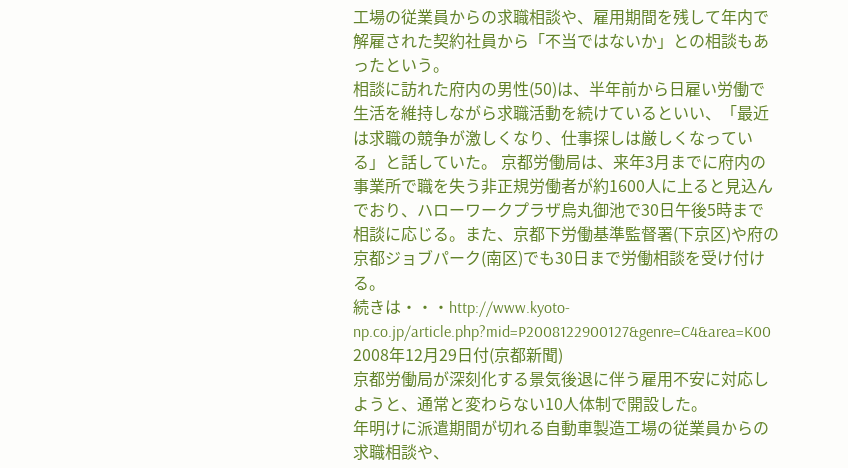工場の従業員からの求職相談や、雇用期間を残して年内で解雇された契約社員から「不当ではないか」との相談もあったという。
相談に訪れた府内の男性(50)は、半年前から日雇い労働で生活を維持しながら求職活動を続けているといい、「最近は求職の競争が激しくなり、仕事探しは厳しくなっている」と話していた。 京都労働局は、来年3月までに府内の事業所で職を失う非正規労働者が約1600人に上ると見込んでおり、ハローワークプラザ烏丸御池で30日午後5時まで相談に応じる。また、京都下労働基準監督署(下京区)や府の京都ジョブパーク(南区)でも30日まで労働相談を受け付ける。
続きは・・・http://www.kyoto-np.co.jp/article.php?mid=P2008122900127&genre=C4&area=K00
2008年12月29日付(京都新聞)
京都労働局が深刻化する景気後退に伴う雇用不安に対応しようと、通常と変わらない10人体制で開設した。
年明けに派遣期間が切れる自動車製造工場の従業員からの求職相談や、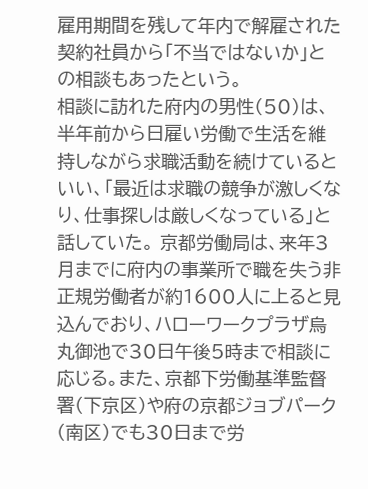雇用期間を残して年内で解雇された契約社員から「不当ではないか」との相談もあったという。
相談に訪れた府内の男性(50)は、半年前から日雇い労働で生活を維持しながら求職活動を続けているといい、「最近は求職の競争が激しくなり、仕事探しは厳しくなっている」と話していた。 京都労働局は、来年3月までに府内の事業所で職を失う非正規労働者が約1600人に上ると見込んでおり、ハローワークプラザ烏丸御池で30日午後5時まで相談に応じる。また、京都下労働基準監督署(下京区)や府の京都ジョブパーク(南区)でも30日まで労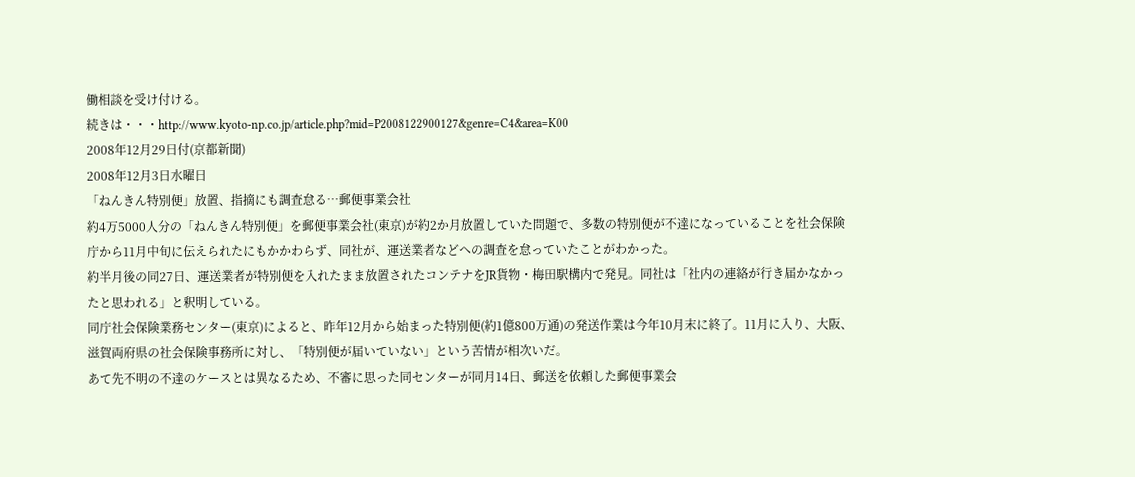働相談を受け付ける。
続きは・・・http://www.kyoto-np.co.jp/article.php?mid=P2008122900127&genre=C4&area=K00
2008年12月29日付(京都新聞)
2008年12月3日水曜日
「ねんきん特別便」放置、指摘にも調査怠る…郵便事業会社
約4万5000人分の「ねんきん特別便」を郵便事業会社(東京)が約2か月放置していた問題で、多数の特別便が不達になっていることを社会保険庁から11月中旬に伝えられたにもかかわらず、同社が、運送業者などへの調査を怠っていたことがわかった。
約半月後の同27日、運送業者が特別便を入れたまま放置されたコンテナをJR貨物・梅田駅構内で発見。同社は「社内の連絡が行き届かなかったと思われる」と釈明している。
同庁社会保険業務センター(東京)によると、昨年12月から始まった特別便(約1億800万通)の発送作業は今年10月末に終了。11月に入り、大阪、滋賀両府県の社会保険事務所に対し、「特別便が届いていない」という苦情が相次いだ。
あて先不明の不達のケースとは異なるため、不審に思った同センターが同月14日、郵送を依頼した郵便事業会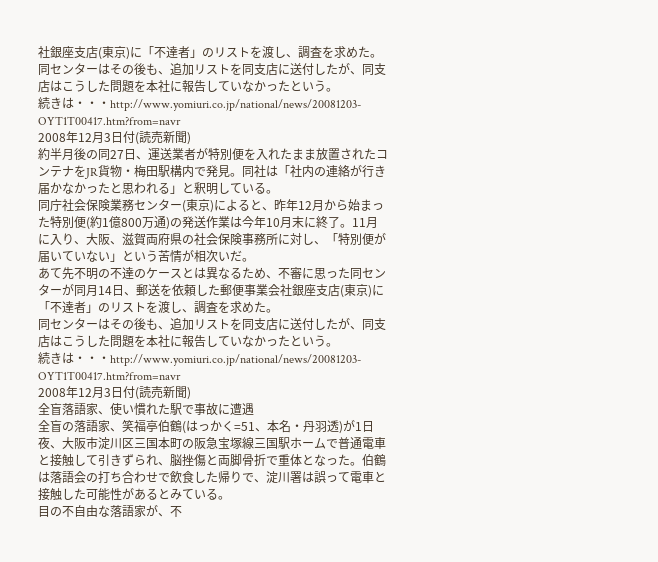社銀座支店(東京)に「不達者」のリストを渡し、調査を求めた。
同センターはその後も、追加リストを同支店に送付したが、同支店はこうした問題を本社に報告していなかったという。
続きは・・・http://www.yomiuri.co.jp/national/news/20081203-OYT1T00417.htm?from=navr
2008年12月3日付(読売新聞)
約半月後の同27日、運送業者が特別便を入れたまま放置されたコンテナをJR貨物・梅田駅構内で発見。同社は「社内の連絡が行き届かなかったと思われる」と釈明している。
同庁社会保険業務センター(東京)によると、昨年12月から始まった特別便(約1億800万通)の発送作業は今年10月末に終了。11月に入り、大阪、滋賀両府県の社会保険事務所に対し、「特別便が届いていない」という苦情が相次いだ。
あて先不明の不達のケースとは異なるため、不審に思った同センターが同月14日、郵送を依頼した郵便事業会社銀座支店(東京)に「不達者」のリストを渡し、調査を求めた。
同センターはその後も、追加リストを同支店に送付したが、同支店はこうした問題を本社に報告していなかったという。
続きは・・・http://www.yomiuri.co.jp/national/news/20081203-OYT1T00417.htm?from=navr
2008年12月3日付(読売新聞)
全盲落語家、使い慣れた駅で事故に遭遇
全盲の落語家、笑福亭伯鶴(はっかく=51、本名・丹羽透)が1日夜、大阪市淀川区三国本町の阪急宝塚線三国駅ホームで普通電車と接触して引きずられ、脳挫傷と両脚骨折で重体となった。伯鶴は落語会の打ち合わせで飲食した帰りで、淀川署は誤って電車と接触した可能性があるとみている。
目の不自由な落語家が、不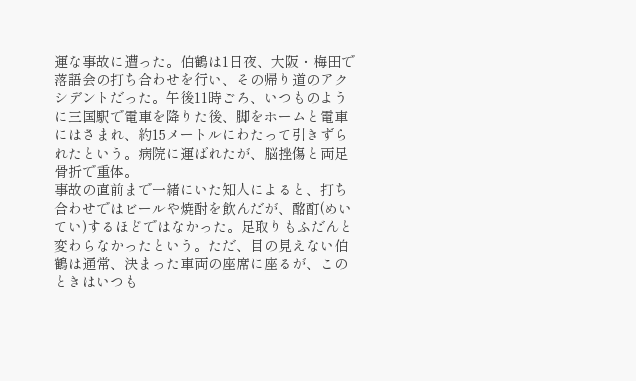運な事故に遭った。伯鶴は1日夜、大阪・梅田で落語会の打ち合わせを行い、その帰り道のアクシデントだった。午後11時ごろ、いつものように三国駅で電車を降りた後、脚をホームと電車にはさまれ、約15メートルにわたって引きずられたという。病院に運ばれたが、脳挫傷と両足骨折で重体。
事故の直前まで一緒にいた知人によると、打ち合わせではビールや焼酎を飲んだが、酩酊(めいてい)するほどではなかった。足取りもふだんと変わらなかったという。ただ、目の見えない伯鶴は通常、決まった車両の座席に座るが、このときはいつも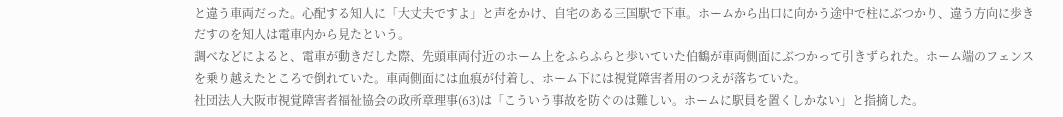と違う車両だった。心配する知人に「大丈夫ですよ」と声をかけ、自宅のある三国駅で下車。ホームから出口に向かう途中で柱にぶつかり、違う方向に歩きだすのを知人は電車内から見たという。
調べなどによると、電車が動きだした際、先頭車両付近のホーム上をふらふらと歩いていた伯鶴が車両側面にぶつかって引きずられた。ホーム端のフェンスを乗り越えたところで倒れていた。車両側面には血痕が付着し、ホーム下には視覚障害者用のつえが落ちていた。
社団法人大阪市視覚障害者福祉協会の政所章理事(63)は「こういう事故を防ぐのは難しい。ホームに駅員を置くしかない」と指摘した。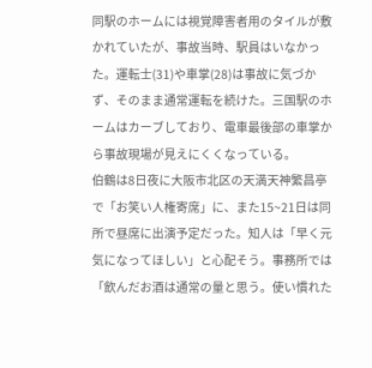同駅のホームには視覚障害者用のタイルが敷かれていたが、事故当時、駅員はいなかった。運転士(31)や車掌(28)は事故に気づかず、そのまま通常運転を続けた。三国駅のホームはカーブしており、電車最後部の車掌から事故現場が見えにくくなっている。
伯鶴は8日夜に大阪市北区の天満天神繁昌亭で「お笑い人権寄席」に、また15~21日は同所で昼席に出演予定だった。知人は「早く元気になってほしい」と心配そう。事務所では「飲んだお酒は通常の量と思う。使い慣れた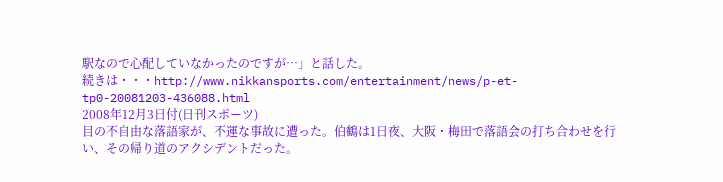駅なので心配していなかったのですが…」と話した。
続きは・・・http://www.nikkansports.com/entertainment/news/p-et-tp0-20081203-436088.html
2008年12月3日付(日刊スポーツ)
目の不自由な落語家が、不運な事故に遭った。伯鶴は1日夜、大阪・梅田で落語会の打ち合わせを行い、その帰り道のアクシデントだった。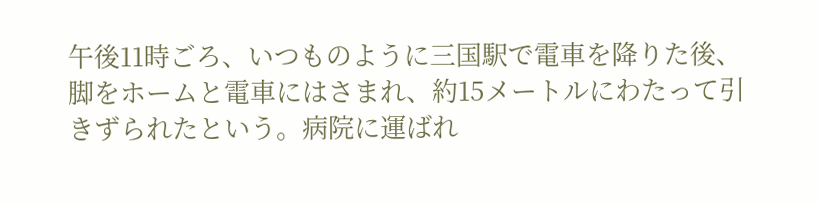午後11時ごろ、いつものように三国駅で電車を降りた後、脚をホームと電車にはさまれ、約15メートルにわたって引きずられたという。病院に運ばれ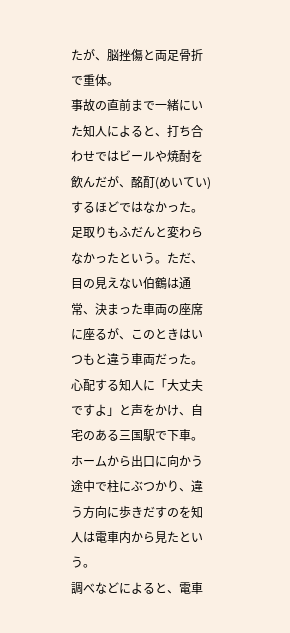たが、脳挫傷と両足骨折で重体。
事故の直前まで一緒にいた知人によると、打ち合わせではビールや焼酎を飲んだが、酩酊(めいてい)するほどではなかった。足取りもふだんと変わらなかったという。ただ、目の見えない伯鶴は通常、決まった車両の座席に座るが、このときはいつもと違う車両だった。心配する知人に「大丈夫ですよ」と声をかけ、自宅のある三国駅で下車。ホームから出口に向かう途中で柱にぶつかり、違う方向に歩きだすのを知人は電車内から見たという。
調べなどによると、電車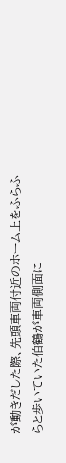が動きだした際、先頭車両付近のホーム上をふらふらと歩いていた伯鶴が車両側面に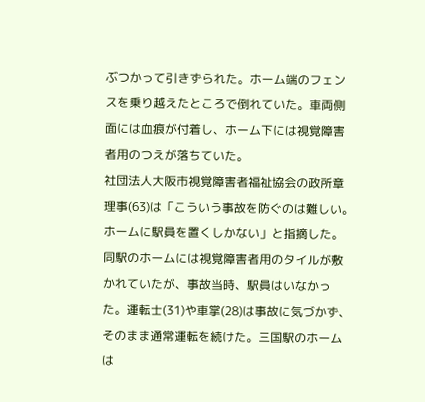ぶつかって引きずられた。ホーム端のフェンスを乗り越えたところで倒れていた。車両側面には血痕が付着し、ホーム下には視覚障害者用のつえが落ちていた。
社団法人大阪市視覚障害者福祉協会の政所章理事(63)は「こういう事故を防ぐのは難しい。ホームに駅員を置くしかない」と指摘した。
同駅のホームには視覚障害者用のタイルが敷かれていたが、事故当時、駅員はいなかった。運転士(31)や車掌(28)は事故に気づかず、そのまま通常運転を続けた。三国駅のホームは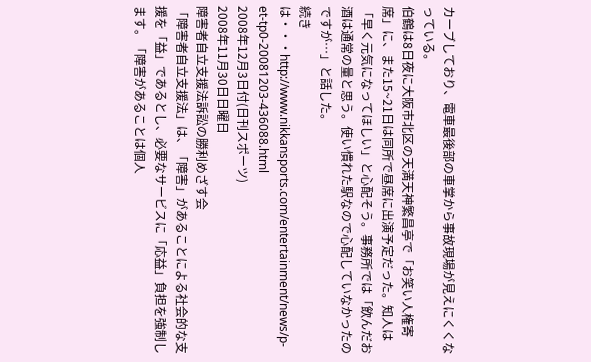カーブしており、電車最後部の車掌から事故現場が見えにくくなっている。
伯鶴は8日夜に大阪市北区の天満天神繁昌亭で「お笑い人権寄席」に、また15~21日は同所で昼席に出演予定だった。知人は「早く元気になってほしい」と心配そう。事務所では「飲んだお酒は通常の量と思う。使い慣れた駅なので心配していなかったのですが…」と話した。
続きは・・・http://www.nikkansports.com/entertainment/news/p-et-tp0-20081203-436088.html
2008年12月3日付(日刊スポーツ)
2008年11月30日日曜日
障害者自立支援法訴訟の勝利めざす会
「障害者自立支援法」は、「障害」があることによる社会的な支援を「益」であるとし、必要なサービスに「応益」負担を強制します。「障害があることは個人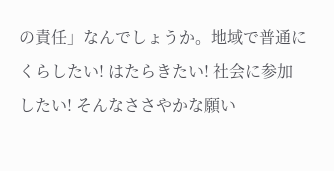の責任」なんでしょうか。地域で普通にくらしたい! はたらきたい! 社会に参加したい! そんなささやかな願い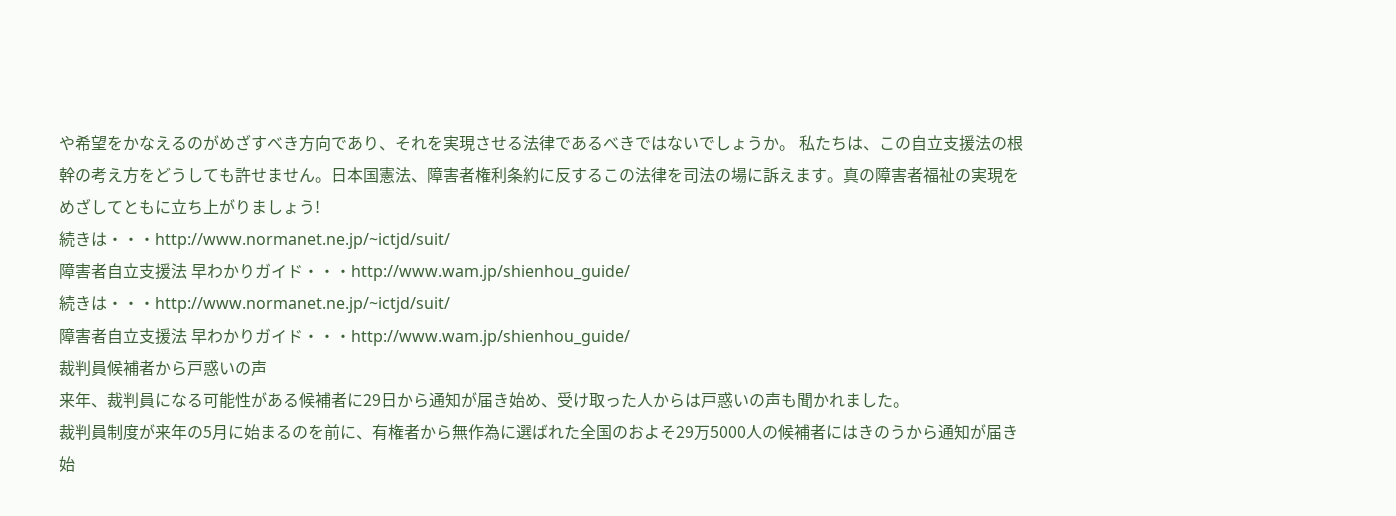や希望をかなえるのがめざすべき方向であり、それを実現させる法律であるべきではないでしょうか。 私たちは、この自立支援法の根幹の考え方をどうしても許せません。日本国憲法、障害者権利条約に反するこの法律を司法の場に訴えます。真の障害者福祉の実現をめざしてともに立ち上がりましょう!
続きは・・・http://www.normanet.ne.jp/~ictjd/suit/
障害者自立支援法 早わかりガイド・・・http://www.wam.jp/shienhou_guide/
続きは・・・http://www.normanet.ne.jp/~ictjd/suit/
障害者自立支援法 早わかりガイド・・・http://www.wam.jp/shienhou_guide/
裁判員候補者から戸惑いの声
来年、裁判員になる可能性がある候補者に29日から通知が届き始め、受け取った人からは戸惑いの声も聞かれました。
裁判員制度が来年の5月に始まるのを前に、有権者から無作為に選ばれた全国のおよそ29万5000人の候補者にはきのうから通知が届き始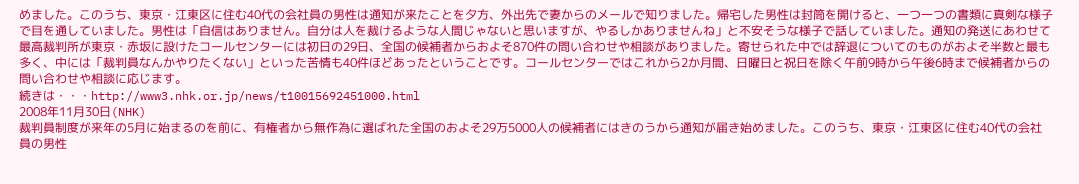めました。このうち、東京・江東区に住む40代の会社員の男性は通知が来たことを夕方、外出先で妻からのメールで知りました。帰宅した男性は封筒を開けると、一つ一つの書類に真剣な様子で目を通していました。男性は「自信はありません。自分は人を裁けるような人間じゃないと思いますが、やるしかありませんね」と不安そうな様子で話していました。通知の発送にあわせて最高裁判所が東京・赤坂に設けたコールセンターには初日の29日、全国の候補者からおよそ870件の問い合わせや相談がありました。寄せられた中では辞退についてのものがおよそ半数と最も多く、中には「裁判員なんかやりたくない」といった苦情も40件ほどあったということです。コールセンターではこれから2か月間、日曜日と祝日を除く午前9時から午後6時まで候補者からの問い合わせや相談に応じます。
続きは・・・http://www3.nhk.or.jp/news/t10015692451000.html
2008年11月30日(NHK)
裁判員制度が来年の5月に始まるのを前に、有権者から無作為に選ばれた全国のおよそ29万5000人の候補者にはきのうから通知が届き始めました。このうち、東京・江東区に住む40代の会社員の男性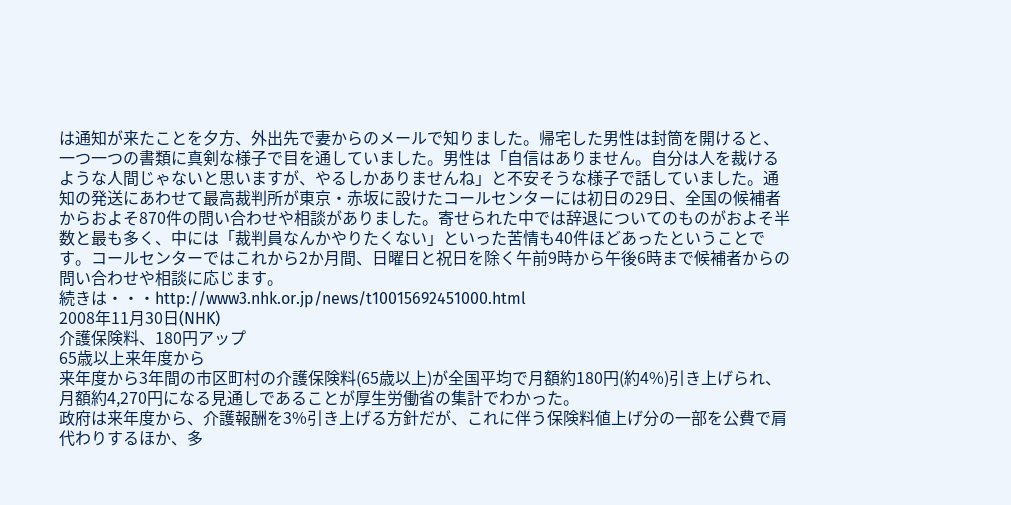は通知が来たことを夕方、外出先で妻からのメールで知りました。帰宅した男性は封筒を開けると、一つ一つの書類に真剣な様子で目を通していました。男性は「自信はありません。自分は人を裁けるような人間じゃないと思いますが、やるしかありませんね」と不安そうな様子で話していました。通知の発送にあわせて最高裁判所が東京・赤坂に設けたコールセンターには初日の29日、全国の候補者からおよそ870件の問い合わせや相談がありました。寄せられた中では辞退についてのものがおよそ半数と最も多く、中には「裁判員なんかやりたくない」といった苦情も40件ほどあったということです。コールセンターではこれから2か月間、日曜日と祝日を除く午前9時から午後6時まで候補者からの問い合わせや相談に応じます。
続きは・・・http://www3.nhk.or.jp/news/t10015692451000.html
2008年11月30日(NHK)
介護保険料、180円アップ
65歳以上来年度から
来年度から3年間の市区町村の介護保険料(65歳以上)が全国平均で月額約180円(約4%)引き上げられ、月額約4,270円になる見通しであることが厚生労働省の集計でわかった。
政府は来年度から、介護報酬を3%引き上げる方針だが、これに伴う保険料値上げ分の一部を公費で肩代わりするほか、多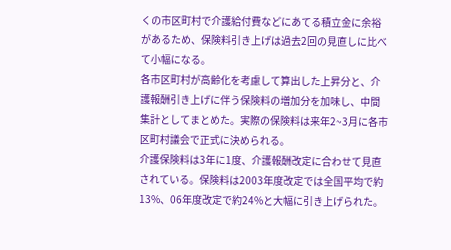くの市区町村で介護給付費などにあてる積立金に余裕があるため、保険料引き上げは過去2回の見直しに比べて小幅になる。
各市区町村が高齢化を考慮して算出した上昇分と、介護報酬引き上げに伴う保険料の増加分を加味し、中間集計としてまとめた。実際の保険料は来年2~3月に各市区町村議会で正式に決められる。
介護保険料は3年に1度、介護報酬改定に合わせて見直されている。保険料は2003年度改定では全国平均で約13%、06年度改定で約24%と大幅に引き上げられた。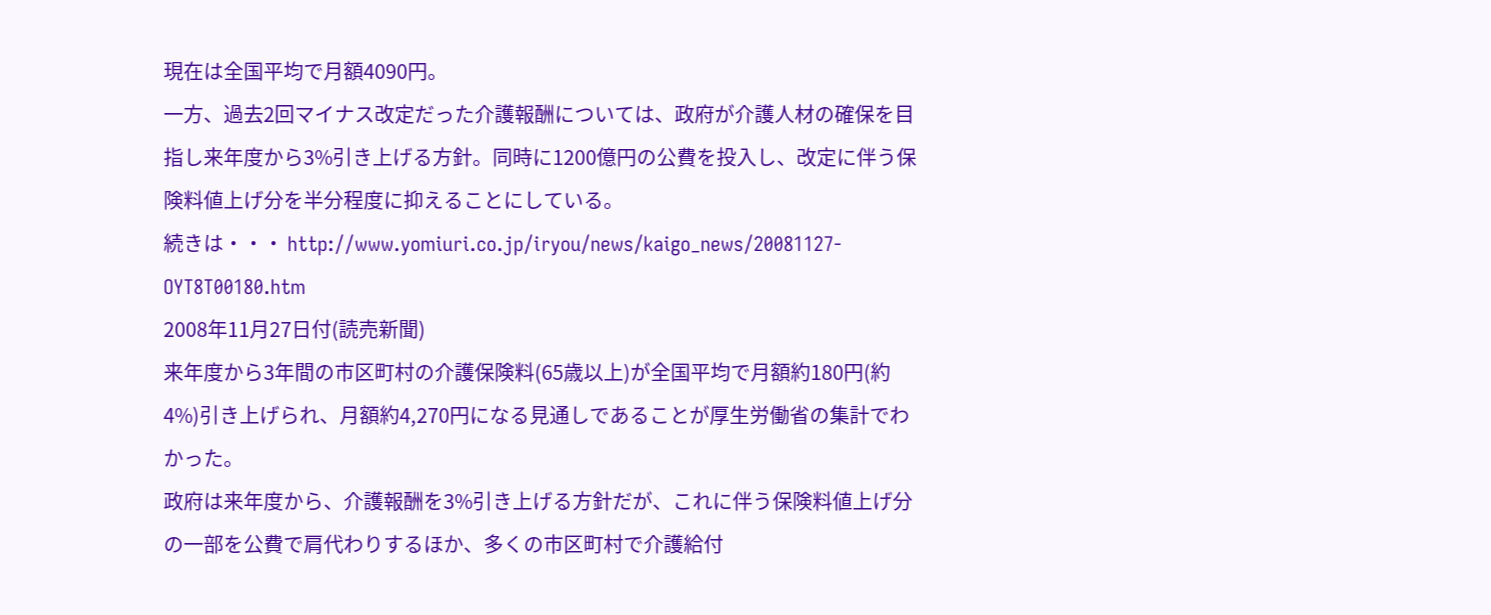現在は全国平均で月額4090円。
一方、過去2回マイナス改定だった介護報酬については、政府が介護人材の確保を目指し来年度から3%引き上げる方針。同時に1200億円の公費を投入し、改定に伴う保険料値上げ分を半分程度に抑えることにしている。
続きは・・・ http://www.yomiuri.co.jp/iryou/news/kaigo_news/20081127-OYT8T00180.htm
2008年11月27日付(読売新聞)
来年度から3年間の市区町村の介護保険料(65歳以上)が全国平均で月額約180円(約4%)引き上げられ、月額約4,270円になる見通しであることが厚生労働省の集計でわかった。
政府は来年度から、介護報酬を3%引き上げる方針だが、これに伴う保険料値上げ分の一部を公費で肩代わりするほか、多くの市区町村で介護給付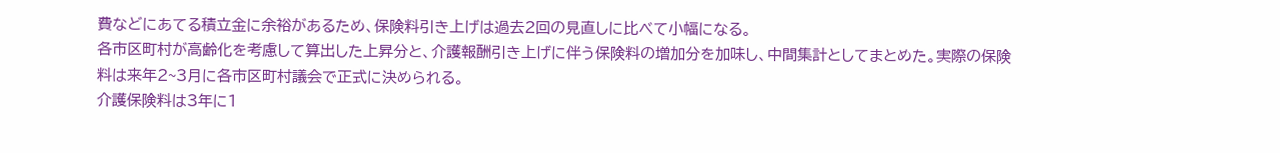費などにあてる積立金に余裕があるため、保険料引き上げは過去2回の見直しに比べて小幅になる。
各市区町村が高齢化を考慮して算出した上昇分と、介護報酬引き上げに伴う保険料の増加分を加味し、中間集計としてまとめた。実際の保険料は来年2~3月に各市区町村議会で正式に決められる。
介護保険料は3年に1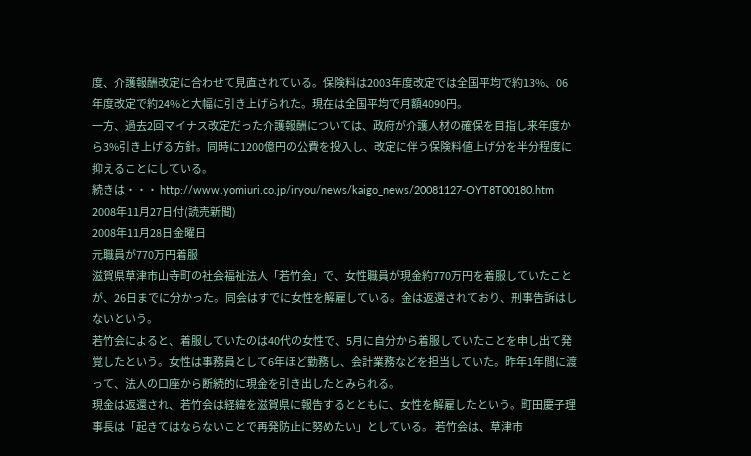度、介護報酬改定に合わせて見直されている。保険料は2003年度改定では全国平均で約13%、06年度改定で約24%と大幅に引き上げられた。現在は全国平均で月額4090円。
一方、過去2回マイナス改定だった介護報酬については、政府が介護人材の確保を目指し来年度から3%引き上げる方針。同時に1200億円の公費を投入し、改定に伴う保険料値上げ分を半分程度に抑えることにしている。
続きは・・・ http://www.yomiuri.co.jp/iryou/news/kaigo_news/20081127-OYT8T00180.htm
2008年11月27日付(読売新聞)
2008年11月28日金曜日
元職員が770万円着服
滋賀県草津市山寺町の社会福祉法人「若竹会」で、女性職員が現金約770万円を着服していたことが、26日までに分かった。同会はすでに女性を解雇している。金は返還されており、刑事告訴はしないという。
若竹会によると、着服していたのは40代の女性で、5月に自分から着服していたことを申し出て発覚したという。女性は事務員として6年ほど勤務し、会計業務などを担当していた。昨年1年間に渡って、法人の口座から断続的に現金を引き出したとみられる。
現金は返還され、若竹会は経緯を滋賀県に報告するとともに、女性を解雇したという。町田慶子理事長は「起きてはならないことで再発防止に努めたい」としている。 若竹会は、草津市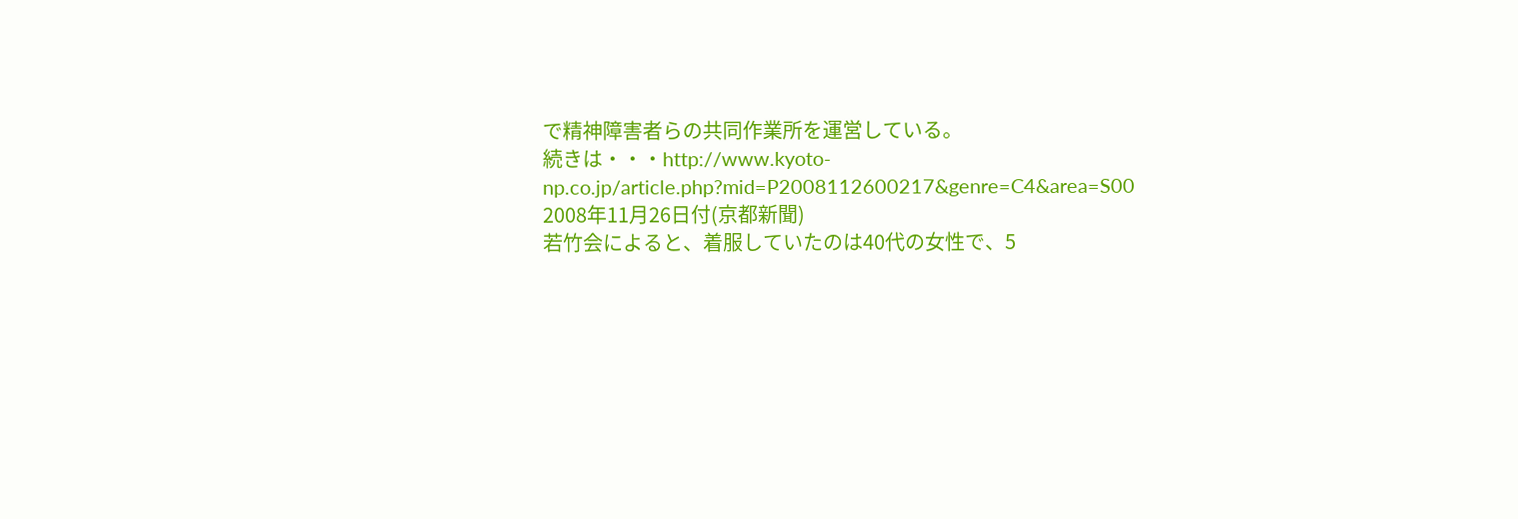で精神障害者らの共同作業所を運営している。
続きは・・・http://www.kyoto-np.co.jp/article.php?mid=P2008112600217&genre=C4&area=S00
2008年11月26日付(京都新聞)
若竹会によると、着服していたのは40代の女性で、5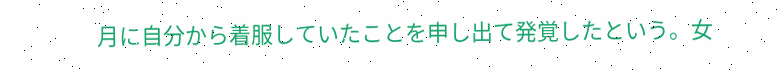月に自分から着服していたことを申し出て発覚したという。女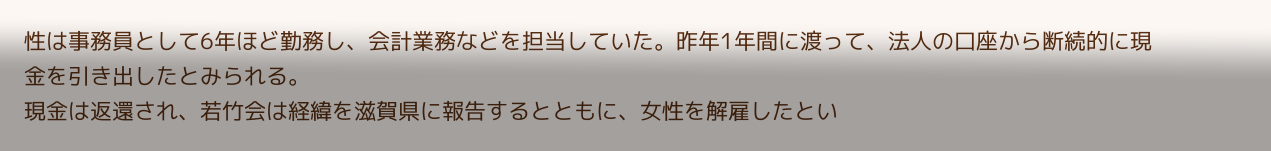性は事務員として6年ほど勤務し、会計業務などを担当していた。昨年1年間に渡って、法人の口座から断続的に現金を引き出したとみられる。
現金は返還され、若竹会は経緯を滋賀県に報告するとともに、女性を解雇したとい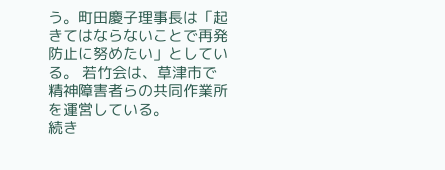う。町田慶子理事長は「起きてはならないことで再発防止に努めたい」としている。 若竹会は、草津市で精神障害者らの共同作業所を運営している。
続き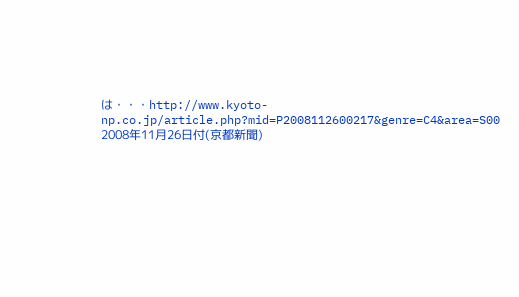は・・・http://www.kyoto-np.co.jp/article.php?mid=P2008112600217&genre=C4&area=S00
2008年11月26日付(京都新聞)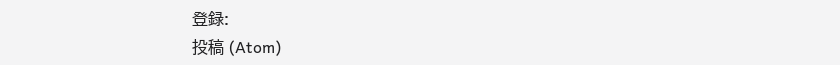登録:
投稿 (Atom)